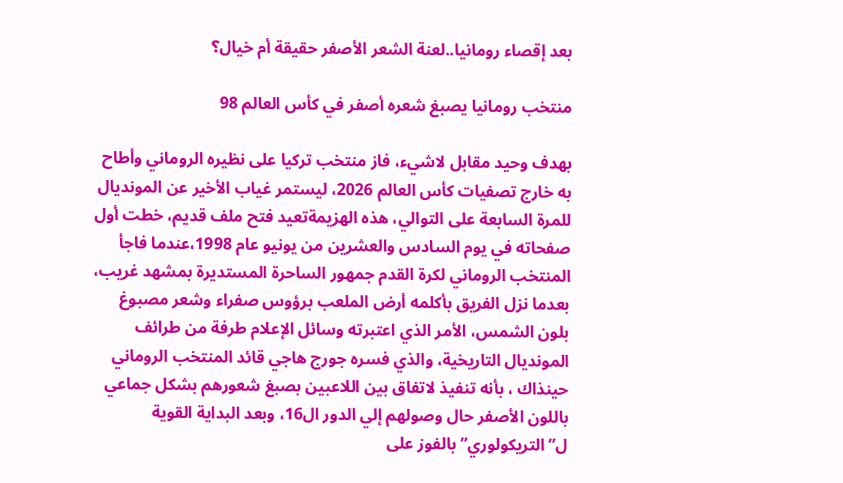بعد إقصاء رومانيا..لعنة الشعر الأصفر حقيقة أم خيال؟

منتخب رومانيا يصبغ شعره أصفر في كأس العالم 98

بهدف وحيد مقابل لاشيء، فاز منتخب تركيا على نظيره الروماني وأطاح به خارج تصفيات كأس العالم 2026، ليستمر غياب الأخير عن المونديال للمرة السابعة على التوالي، هذه الهزيمةتعيد فتح ملف قديم، خطت أول صفحاته في يوم السادس والعشرين من يونيو عام 1998،عندما فاجأ المنتخب الروماني لكرة القدم جمهور الساحرة المستديرة بمشهد غريب، بعدما نزل الفريق بأكلمه أرض الملعب برؤوس صفراء وشعر مصبوغ بلون الشمس، الأمر الذي اعتبرته وسائل الإعلام طرفة من طرائف المونديال التاريخية، والذي فسره جورج هاجي قائد المنتخب الروماني حينذاك ، بأنه تنفيذ لاتفاق بين اللاعبين بصبغ شعورهم بشكل جماعي باللون الأصفر حال وصولهم إلي الدور ال16، وبعد البداية القوية ل”التريكولوري” بالفوز على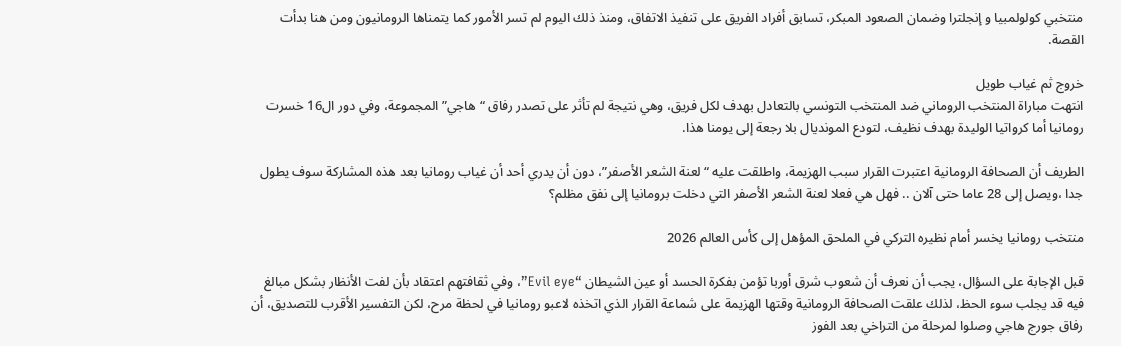منتخبي كولولمبيا و إنجلترا وضمان الصعود المبكر، تسابق أفراد الفريق على تنفيذ الاتفاق، ومنذ ذلك اليوم لم تسر الأمور كما يتمناها الرومانيون ومن هنا بدأت القصة.

خروج ثم غياب طويل
انتهت مباراة المنتخب الروماني ضد المنتخب التونسي بالتعادل بهدف لكل فريق، وهي نتيجة لم تأثر على تصدر رفاق “هاجي” المجموعة، وفي دور ال16 خسرت رومانيا أما كرواتيا الوليدة بهدف نظيف، لتودع المونديال بلا رجعة إلى يومنا هذا.

الطريف أن الصحافة الرومانية اعتبرت القرار سبب الهزيمة، واطلقت عليه “لعنة الشعر الأصفر”، دون أن يدري أحد أن غياب رومانيا بعد هذه المشاركة سوف يطول جدا ،ويصل إلى 28 عاما حتى آلان .. فهل هي فعلا لعنة الشعر الأصفر التي دخلت برومانيا إلى نفق مظلم؟

منتخب رومانيا يخسر أمام نظيره التركي في الملحق المؤهل إلى كأس العالم 2026

قبل الإجابة على السؤال، يجب أن نعرف أن شعوب شرق أوربا تؤمن بفكرة الحسد أو عين الشيطان “Evil eye”، وفي ثقافتهم اعتقاد بأن لفت الأنظار بشكل مبالغ فيه قد يجلب سوء الحظ، لذلك علقت الصحافة الرومانية وقتها الهزيمة على شماعة القرار الذي اتخذه لاعبو رومانيا في لحظة مرح، لكن التفسير الأقرب للتصديق، أن رفاق جورج هاجي وصلوا لمرحلة من التراخي بعد الفوز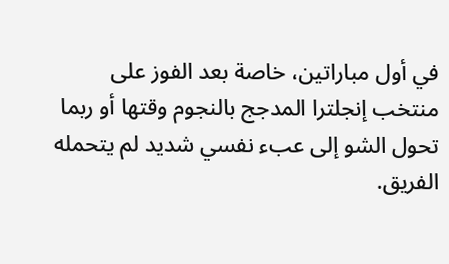في أول مباراتين، خاصة بعد الفوز على منتخب إنجلترا المدجج بالنجوم وقتها أو ربما تحول الشو إلى عبء نفسي شديد لم يتحمله الفريق.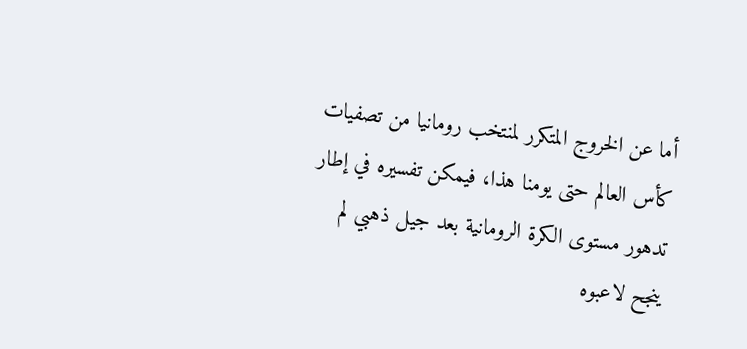أما عن الخروج المتكرر لمنتخب رومانيا من تصفيات كأس العالم حتى يومنا هذا، فيمكن تفسيره في إطار تدهور مستوى الكرة الرومانية بعد جيل ذهبي لم ينجح لاعبوه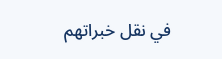في نقل خبراتهم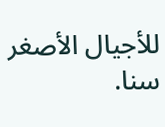للأجيال الأصغر سنا.